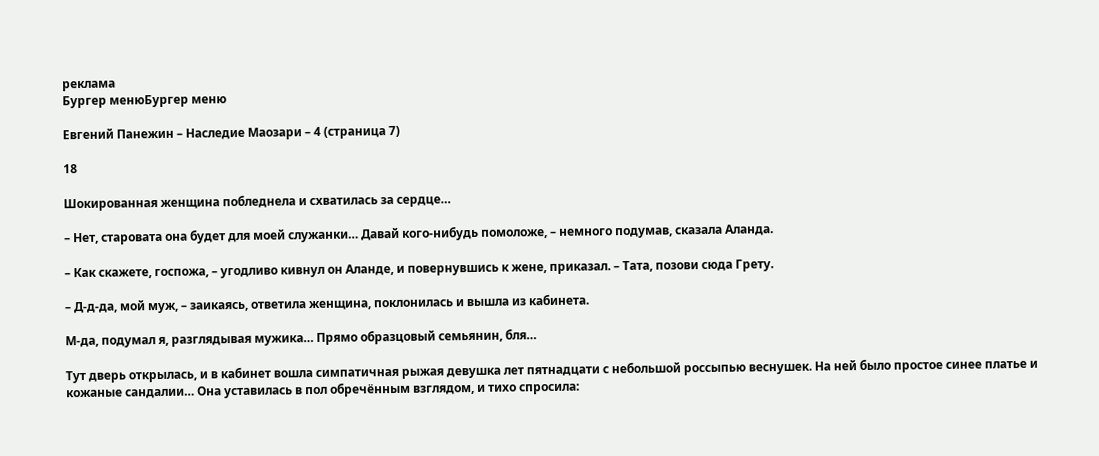реклама
Бургер менюБургер меню

Евгений Панежин – Наследие Маозари – 4 (страница 7)

18

Шокированная женщина побледнела и схватилась за сердце…

– Нет, старовата она будет для моей служанки… Давай кого-нибудь помоложе, – немного подумав, сказала Аланда.

– Как скажете, госпожа, – угодливо кивнул он Аланде, и повернувшись к жене, приказал. – Тата, позови сюда Грету.

– Д-д-да, мой муж, – заикаясь, ответила женщина, поклонилась и вышла из кабинета.

М-да, подумал я, разглядывая мужика… Прямо образцовый семьянин, бля…

Тут дверь открылась, и в кабинет вошла симпатичная рыжая девушка лет пятнадцати с небольшой россыпью веснушек. На ней было простое синее платье и кожаные сандалии… Она уставилась в пол обречённым взглядом, и тихо спросила: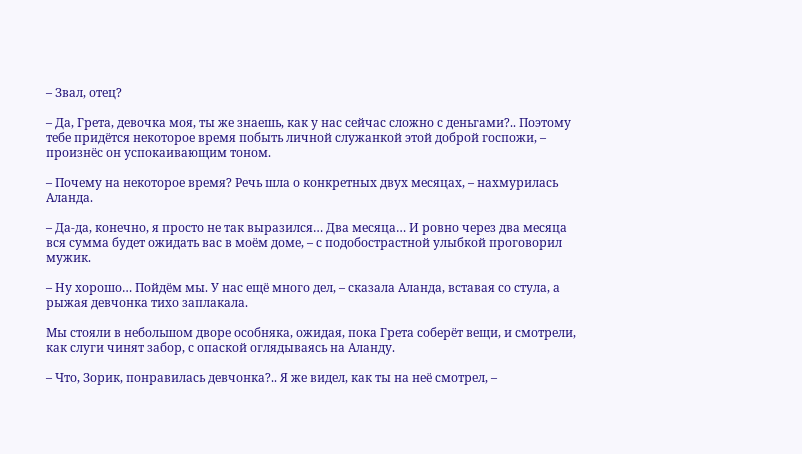– Звал, отец?

– Да, Грета, девочка моя, ты же знаешь, как у нас сейчас сложно с деньгами?.. Поэтому тебе придётся некоторое время побыть личной служанкой этой доброй госпожи, – произнёс он успокаивающим тоном.

– Почему на некоторое время? Речь шла о конкретных двух месяцах, – нахмурилась Аланда.

– Да-да, конечно, я просто не так выразился… Два месяца… И ровно через два месяца вся сумма будет ожидать вас в моём доме, – с подобострастной улыбкой проговорил мужик.

– Ну хорошо… Пойдём мы. У нас ещё много дел, – сказала Аланда, вставая со стула, а рыжая девчонка тихо заплакала.

Мы стояли в небольшом дворе особняка, ожидая, пока Грета соберёт вещи, и смотрели, как слуги чинят забор, с опаской оглядываясь на Аланду.

– Что, Зорик, понравилась девчонка?.. Я же видел, как ты на неё смотрел, –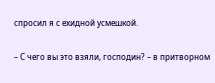спросил я с ехидной усмешкой.

– С чего вы это взяли, господин? – в притворном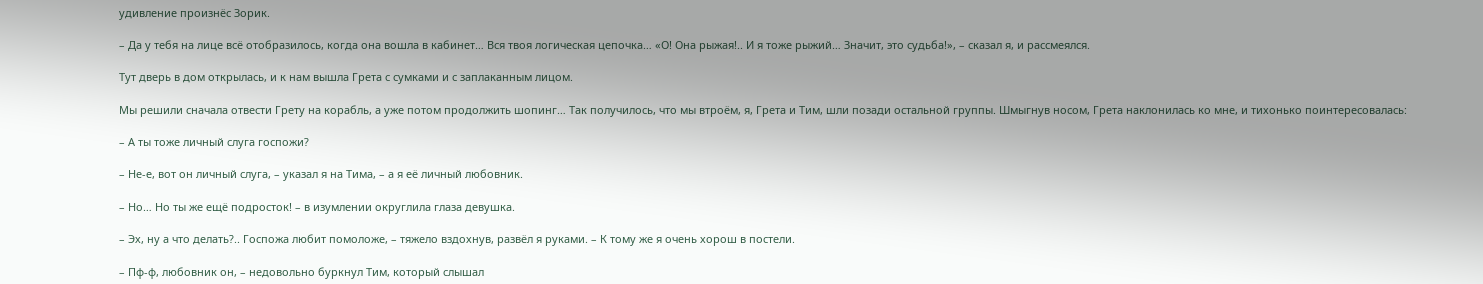удивление произнёс Зорик.

– Да у тебя на лице всё отобразилось, когда она вошла в кабинет… Вся твоя логическая цепочка… «О! Она рыжая!.. И я тоже рыжий… Значит, это судьба!», – сказал я, и рассмеялся.

Тут дверь в дом открылась, и к нам вышла Грета с сумками и с заплаканным лицом.

Мы решили сначала отвести Грету на корабль, а уже потом продолжить шопинг… Так получилось, что мы втроём, я, Грета и Тим, шли позади остальной группы. Шмыгнув носом, Грета наклонилась ко мне, и тихонько поинтересовалась:

– А ты тоже личный слуга госпожи?

– Не-е, вот он личный слуга, – указал я на Тима, – а я её личный любовник.

– Но… Но ты же ещё подросток! – в изумлении округлила глаза девушка.

– Эх, ну а что делать?.. Госпожа любит помоложе, – тяжело вздохнув, развёл я руками. – К тому же я очень хорош в постели.

– Пф-ф, любовник он, – недовольно буркнул Тим, который слышал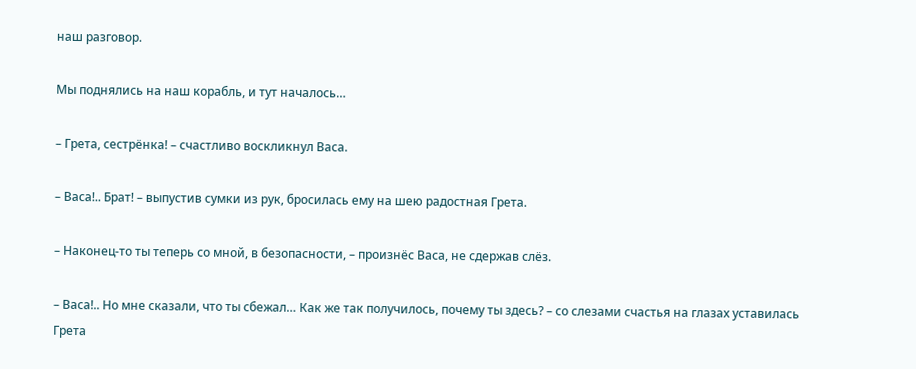наш разговор.

Мы поднялись на наш корабль, и тут началось…

– Грета, сестрёнка! – счастливо воскликнул Васа.

– Васа!.. Брат! – выпустив сумки из рук, бросилась ему на шею радостная Грета.

– Наконец-то ты теперь со мной, в безопасности, – произнёс Васа, не сдержав слёз.

– Васа!.. Но мне сказали, что ты сбежал… Как же так получилось, почему ты здесь? – со слезами счастья на глазах уставилась Грета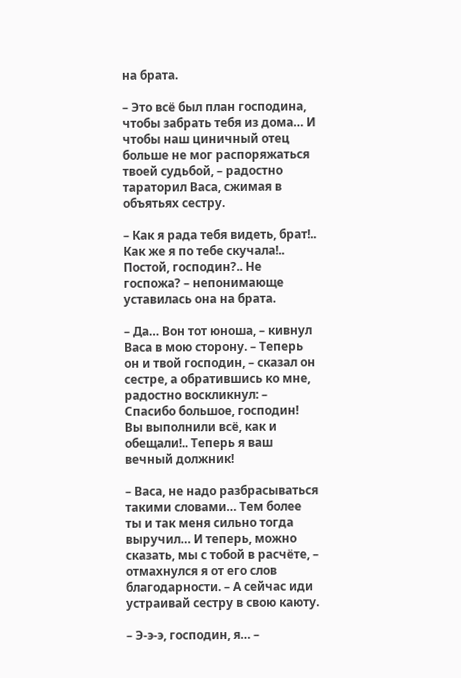на брата.

– Это всё был план господина, чтобы забрать тебя из дома… И чтобы наш циничный отец больше не мог распоряжаться твоей судьбой, – радостно тараторил Васа, сжимая в объятьях сестру.

– Как я рада тебя видеть, брат!.. Как же я по тебе скучала!.. Постой, господин?.. Не госпожа? – непонимающе уставилась она на брата.

– Да… Вон тот юноша, – кивнул Васа в мою сторону. – Теперь он и твой господин, – сказал он сестре, а обратившись ко мне, радостно воскликнул: – Спасибо большое, господин! Вы выполнили всё, как и обещали!.. Теперь я ваш вечный должник!

– Васа, не надо разбрасываться такими словами… Тем более ты и так меня сильно тогда выручил… И теперь, можно сказать, мы с тобой в расчёте, – отмахнулся я от его слов благодарности. – А сейчас иди устраивай сестру в свою каюту.

– Э-э-э, господин, я… –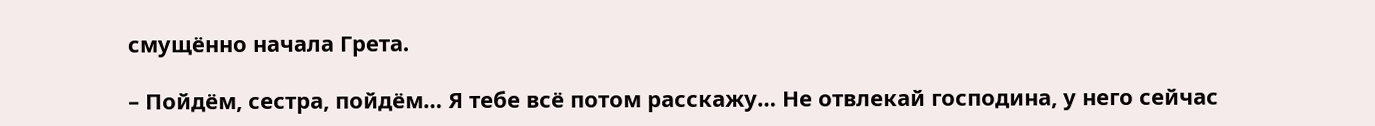смущённо начала Грета.

– Пойдём, сестра, пойдём… Я тебе всё потом расскажу… Не отвлекай господина, у него сейчас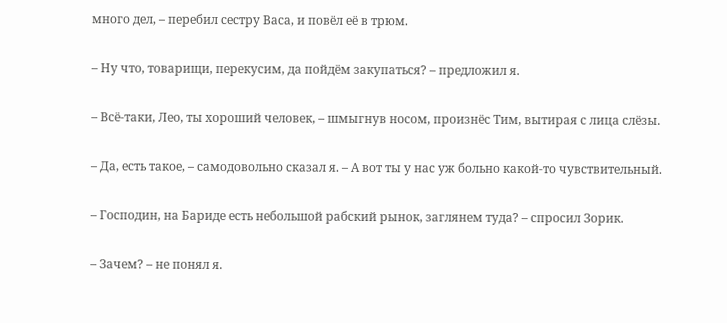много дел, – перебил сестру Васа, и повёл её в трюм.

– Ну что, товарищи, перекусим, да пойдём закупаться? – предложил я.

– Всё-таки, Лео, ты хороший человек, – шмыгнув носом, произнёс Тим, вытирая с лица слёзы.

– Да, есть такое, – самодовольно сказал я. – А вот ты у нас уж больно какой-то чувствительный.

– Господин, на Бариде есть небольшой рабский рынок, заглянем туда? – спросил Зорик.

– Зачем? – не понял я.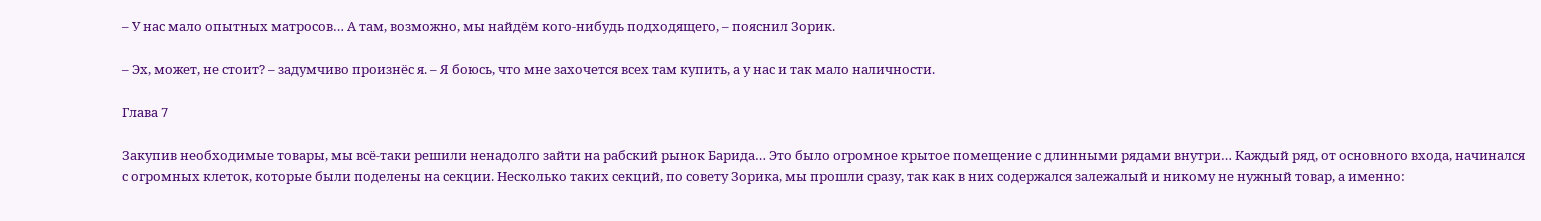– У нас мало опытных матросов… А там, возможно, мы найдём кого-нибудь подходящего, – пояснил Зорик.

– Эх, может, не стоит? – задумчиво произнёс я. – Я боюсь, что мне захочется всех там купить, а у нас и так мало наличности.

Глава 7

Закупив необходимые товары, мы всё-таки решили ненадолго зайти на рабский рынок Барида… Это было огромное крытое помещение с длинными рядами внутри… Каждый ряд, от основного входа, начинался с огромных клеток, которые были поделены на секции. Несколько таких секций, по совету Зорика, мы прошли сразу, так как в них содержался залежалый и никому не нужный товар, а именно: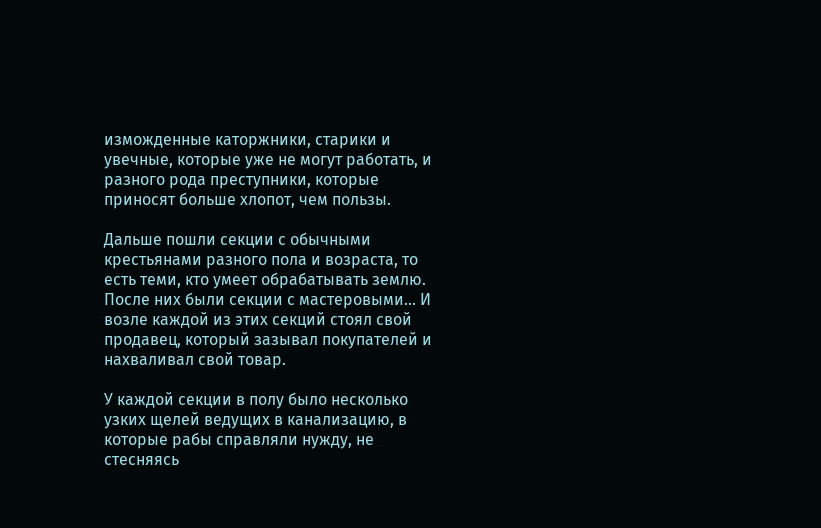изможденные каторжники, старики и увечные, которые уже не могут работать, и разного рода преступники, которые приносят больше хлопот, чем пользы.

Дальше пошли секции с обычными крестьянами разного пола и возраста, то есть теми, кто умеет обрабатывать землю. После них были секции с мастеровыми… И возле каждой из этих секций стоял свой продавец, который зазывал покупателей и нахваливал свой товар.

У каждой секции в полу было несколько узких щелей ведущих в канализацию, в которые рабы справляли нужду, не стесняясь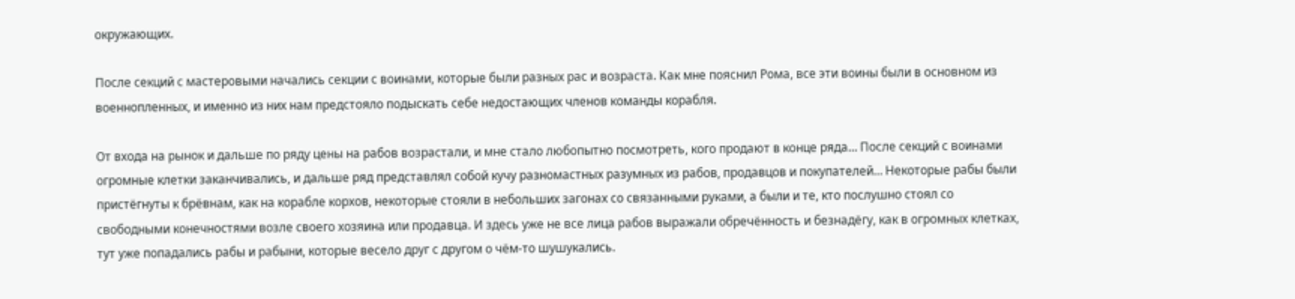окружающих.

После секций с мастеровыми начались секции с воинами, которые были разных рас и возраста. Как мне пояснил Рома, все эти воины были в основном из военнопленных, и именно из них нам предстояло подыскать себе недостающих членов команды корабля.

От входа на рынок и дальше по ряду цены на рабов возрастали, и мне стало любопытно посмотреть, кого продают в конце ряда… После секций с воинами огромные клетки заканчивались, и дальше ряд представлял собой кучу разномастных разумных из рабов, продавцов и покупателей… Некоторые рабы были пристёгнуты к брёвнам, как на корабле корхов, некоторые стояли в небольших загонах со связанными руками, а были и те, кто послушно стоял со свободными конечностями возле своего хозяина или продавца. И здесь уже не все лица рабов выражали обречённость и безнадёгу, как в огромных клетках, тут уже попадались рабы и рабыни, которые весело друг с другом о чём-то шушукались.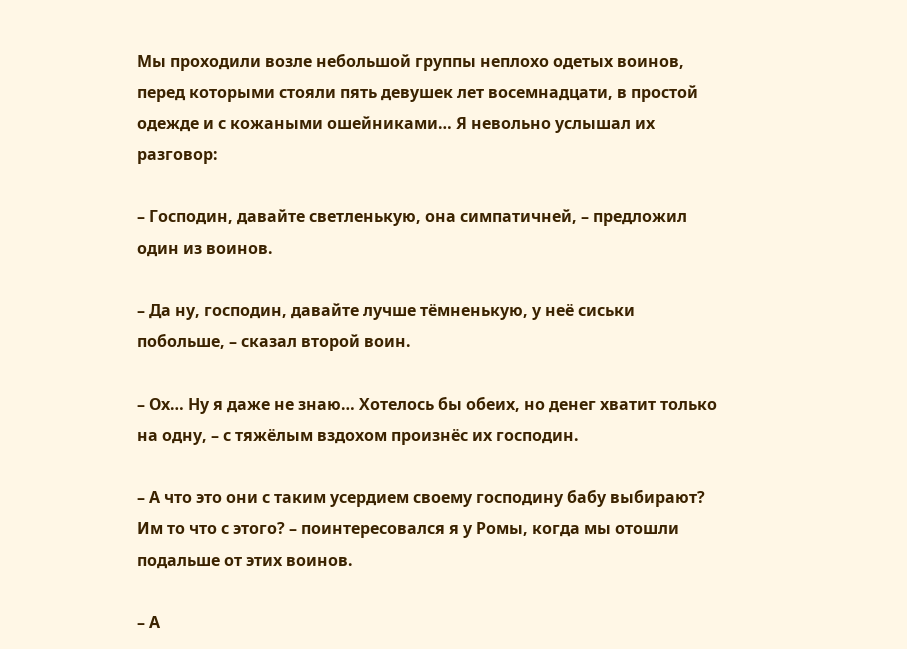Мы проходили возле небольшой группы неплохо одетых воинов, перед которыми стояли пять девушек лет восемнадцати, в простой одежде и с кожаными ошейниками… Я невольно услышал их разговор:

– Господин, давайте светленькую, она симпатичней, – предложил один из воинов.

– Да ну, господин, давайте лучше тёмненькую, у неё сиськи побольше, – сказал второй воин.

– Ох… Ну я даже не знаю… Хотелось бы обеих, но денег хватит только на одну, – с тяжёлым вздохом произнёс их господин.

– А что это они с таким усердием своему господину бабу выбирают? Им то что с этого? – поинтересовался я у Ромы, когда мы отошли подальше от этих воинов.

– А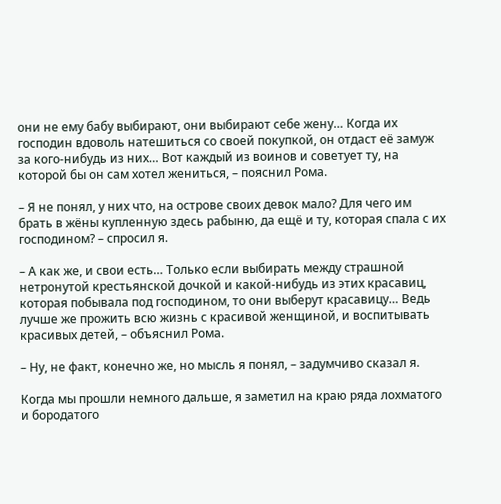они не ему бабу выбирают, они выбирают себе жену… Когда их господин вдоволь натешиться со своей покупкой, он отдаст её замуж за кого-нибудь из них… Вот каждый из воинов и советует ту, на которой бы он сам хотел жениться, – пояснил Рома.

– Я не понял, у них что, на острове своих девок мало? Для чего им брать в жёны купленную здесь рабыню, да ещё и ту, которая спала с их господином? – спросил я.

– А как же, и свои есть… Только если выбирать между страшной нетронутой крестьянской дочкой и какой-нибудь из этих красавиц, которая побывала под господином, то они выберут красавицу… Ведь лучше же прожить всю жизнь с красивой женщиной, и воспитывать красивых детей, – объяснил Рома.

– Ну, не факт, конечно же, но мысль я понял, – задумчиво сказал я.

Когда мы прошли немного дальше, я заметил на краю ряда лохматого и бородатого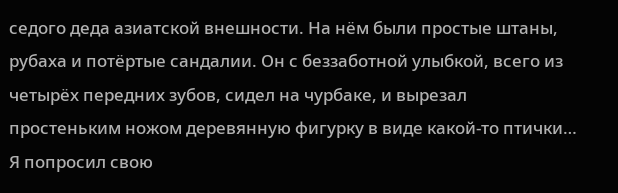седого деда азиатской внешности. На нём были простые штаны, рубаха и потёртые сандалии. Он с беззаботной улыбкой, всего из четырёх передних зубов, сидел на чурбаке, и вырезал простеньким ножом деревянную фигурку в виде какой-то птички… Я попросил свою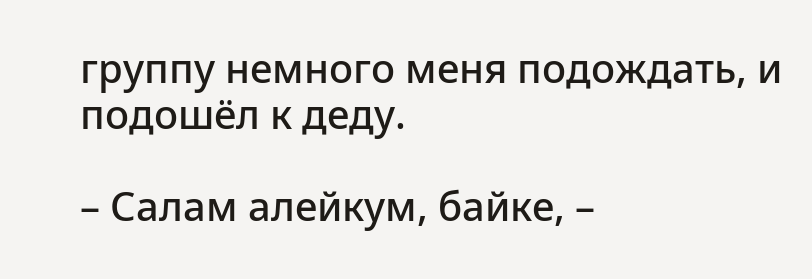группу немного меня подождать, и подошёл к деду.

– Салам алейкум, байке, –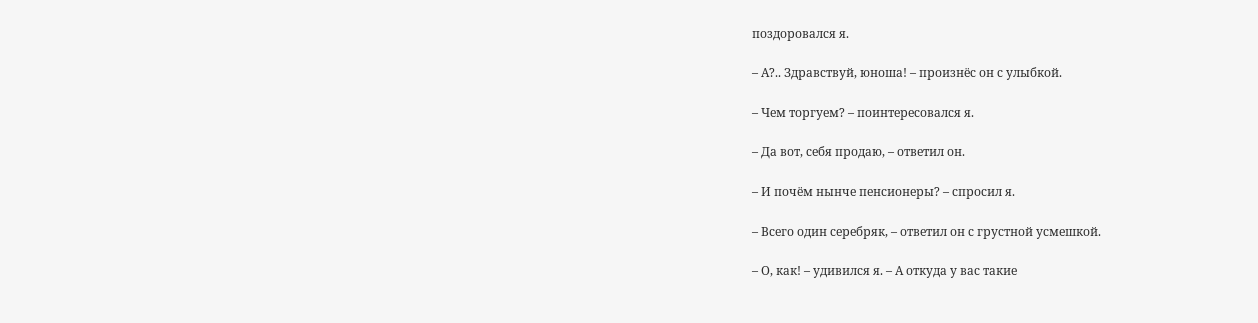поздоровался я.

– А?.. Здравствуй, юноша! – произнёс он с улыбкой.

– Чем торгуем? – поинтересовался я.

– Да вот, себя продаю, – ответил он.

– И почём нынче пенсионеры? – спросил я.

– Всего один серебряк, – ответил он с грустной усмешкой.

– О, как! – удивился я. – А откуда у вас такие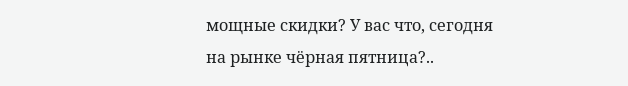мощные скидки? У вас что, сегодня на рынке чёрная пятница?..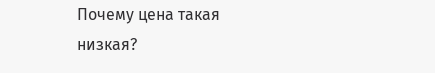Почему цена такая низкая?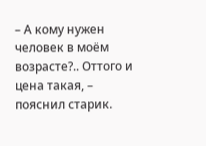– А кому нужен человек в моём возрасте?.. Оттого и цена такая, – пояснил старик.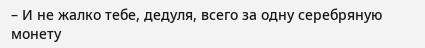– И не жалко тебе, дедуля, всего за одну серебряную монету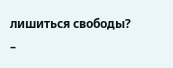лишиться свободы? –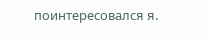поинтересовался я.